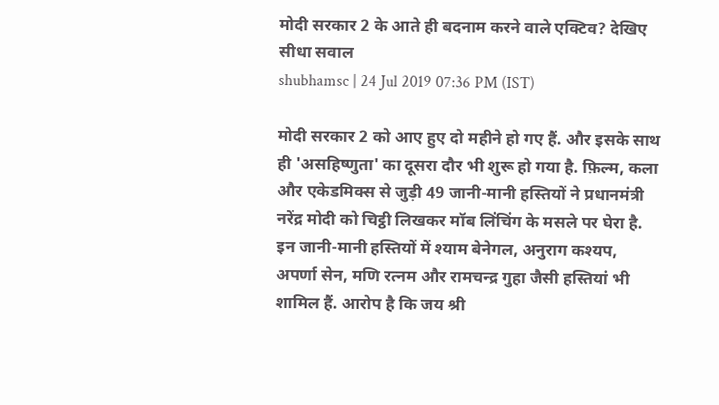मोदी सरकार 2 के आते ही बदनाम करने वाले एक्टिव? देखिए सीधा सवाल
shubhamsc | 24 Jul 2019 07:36 PM (IST)

मोदी सरकार 2 को आए हुए दो महीने हो गए हैं. और इसके साथ ही 'असहिष्णुता' का दूसरा दौर भी शुरू हो गया है. फ़िल्म, कला और एकेडमिक्स से जुड़ी 49 जानी-मानी हस्तियों ने प्रधानमंत्री नरेंद्र मोदी को चिट्ठी लिखकर मॉब लिंचिंग के मसले पर घेरा है. इन जानी-मानी हस्तियों में श्याम बेनेगल, अनुराग कश्यप, अपर्णा सेन, मणि रत्नम और रामचन्द्र गुहा जैसी हस्तियां भी शामिल हैं. आरोप है कि जय श्री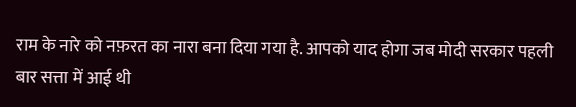राम के नारे को नफ़रत का नारा बना दिया गया है. आपको याद होगा जब मोदी सरकार पहली बार सत्ता में आई थी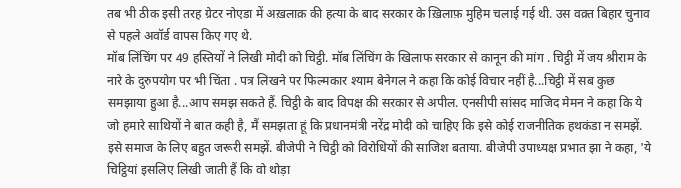तब भी ठीक इसी तरह ग्रेटर नोएडा में अख़लाक़ की हत्या के बाद सरकार के ख़िलाफ़ मुहिम चलाई गई थी. उस वक़्त बिहार चुनाव से पहले अवॉर्ड वापस किए गए थे.
मॉब लिंचिंग पर 49 हस्तियों ने लिखी मोदी को चिट्ठी. मॉब लिंचिंग के खिलाफ सरकार से कानून की मांग . चिट्ठी में जय श्रीराम के नारे के दुरुपयोग पर भी चिंता . पत्र लिखने पर फिल्मकार श्याम बेनेगल ने कहा कि कोई विचार नहीं है...चिट्ठी में सब कुछ समझाया हुआ है...आप समझ सकते हैं. चिट्ठी के बाद विपक्ष की सरकार से अपील. एनसीपी सांसद माजिद मेमन ने कहा कि ये जो हमारे साथियों ने बात कही है, मैं समझता हूं कि प्रधानमंत्री नरेंद्र मोदी को चाहिए कि इसे कोई राजनीतिक हथकंडा न समझें. इसे समाज के लिए बहुत जरूरी समझें. बीजेपी ने चिट्ठी को विरोधियों की साजिश बताया. बीजेपी उपाध्यक्ष प्रभात झा ने कहा, 'ये चिट्ठियां इसलिए लिखी जाती हैं कि वो थोड़ा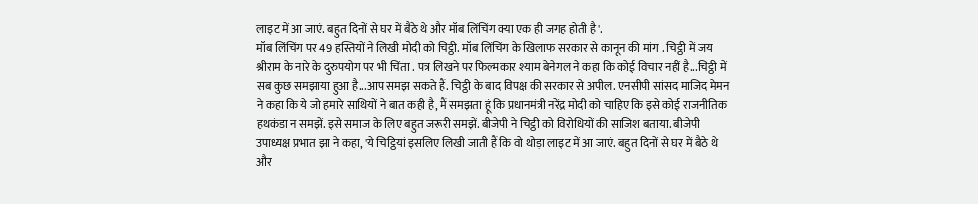लाइट में आ जाएं. बहुत दिनों से घर में बैठे थे और मॉब लिंचिंग क्या एक ही जगह होती है'.
मॉब लिंचिंग पर 49 हस्तियों ने लिखी मोदी को चिट्ठी. मॉब लिंचिंग के खिलाफ सरकार से कानून की मांग . चिट्ठी में जय श्रीराम के नारे के दुरुपयोग पर भी चिंता . पत्र लिखने पर फिल्मकार श्याम बेनेगल ने कहा कि कोई विचार नहीं है...चिट्ठी में सब कुछ समझाया हुआ है...आप समझ सकते हैं. चिट्ठी के बाद विपक्ष की सरकार से अपील. एनसीपी सांसद माजिद मेमन ने कहा कि ये जो हमारे साथियों ने बात कही है, मैं समझता हूं कि प्रधानमंत्री नरेंद्र मोदी को चाहिए कि इसे कोई राजनीतिक हथकंडा न समझें. इसे समाज के लिए बहुत जरूरी समझें. बीजेपी ने चिट्ठी को विरोधियों की साजिश बताया. बीजेपी उपाध्यक्ष प्रभात झा ने कहा, 'ये चिट्ठियां इसलिए लिखी जाती हैं कि वो थोड़ा लाइट में आ जाएं. बहुत दिनों से घर में बैठे थे और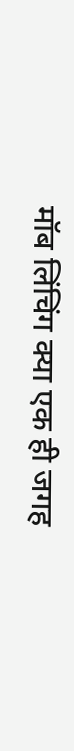मॉब लिंचिंग क्या एक ही जगह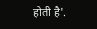होती है'.